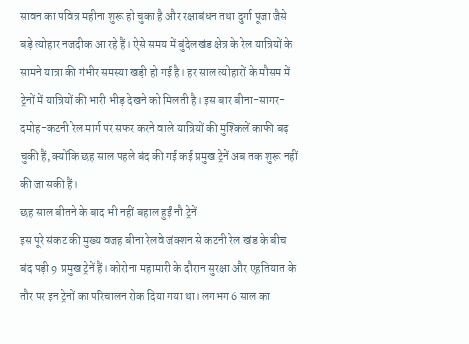सावन का पवित्र महीना शुरू हो चुका है और रक्षाबंधन तथा दुर्गा पूजा जैसे बड़े त्योहार नजदीक आ रहे हैं। ऐसे समय में बुंदेलखंड क्षेत्र के रेल यात्रियों के सामने यात्रा की गंभीर समस्या खड़ी हो गई है। हर साल त्योहारों के मौसम में ट्रेनों में यात्रियों की भारी भीड़ देखने को मिलती है। इस बार बीना-सागर-दमोह-कटनी रेल मार्ग पर सफर करने वाले यात्रियों की मुश्किलें काफी बढ़ चुकी हैं, क्योंकि छह साल पहले बंद की गई कई प्रमुख ट्रेनें अब तक शुरू नहीं की जा सकी हैं।
छह साल बीतने के बाद भी नहीं बहाल हुईं नौ ट्रेनें
इस पूरे संकट की मुख्य वजह बीना रेलवे जंक्शन से कटनी रेल खंड के बीच बंद पड़ी 9 प्रमुख ट्रेनें हैं। कोरोना महामारी के दौरान सुरक्षा और एहतियात के तौर पर इन ट्रेनों का परिचालन रोक दिया गया था। लगभग 6 साल का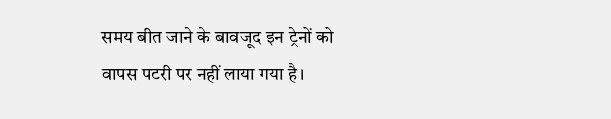समय बीत जाने के बावजूद इन ट्रेनों को वापस पटरी पर नहीं लाया गया है।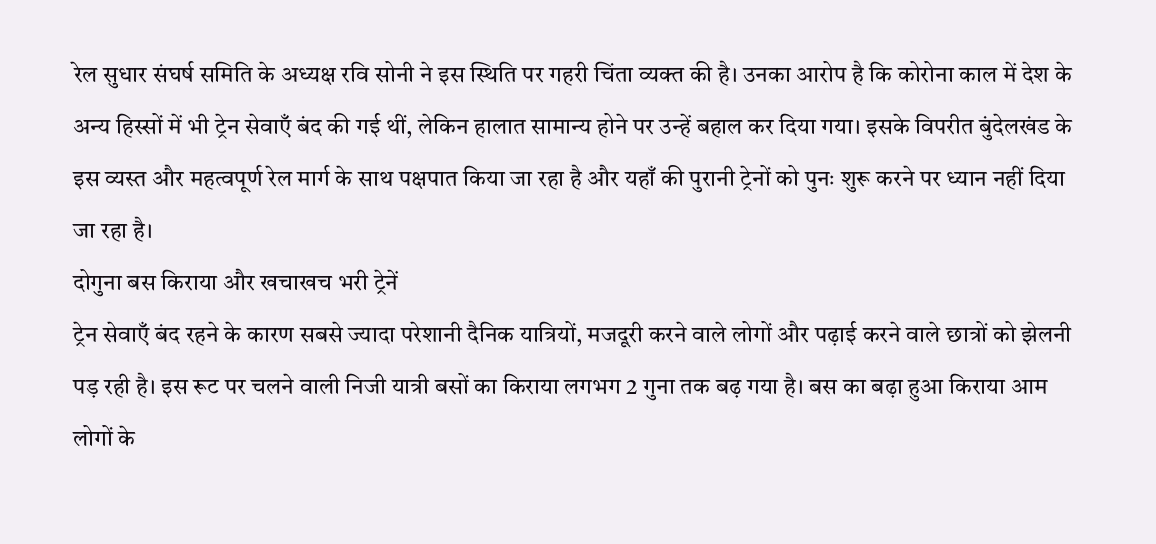रेल सुधार संघर्ष समिति के अध्यक्ष रवि सोनी ने इस स्थिति पर गहरी चिंता व्यक्त की है। उनका आरोप है कि कोरोना काल में देश के अन्य हिस्सों में भी ट्रेन सेवाएँ बंद की गई थीं, लेकिन हालात सामान्य होने पर उन्हें बहाल कर दिया गया। इसके विपरीत बुंदेलखंड के इस व्यस्त और महत्वपूर्ण रेल मार्ग के साथ पक्षपात किया जा रहा है और यहाँ की पुरानी ट्रेनों को पुनः शुरू करने पर ध्यान नहीं दिया जा रहा है।
दोगुना बस किराया और खचाखच भरी ट्रेनें
ट्रेन सेवाएँ बंद रहने के कारण सबसे ज्यादा परेशानी दैनिक यात्रियों, मजदूरी करने वाले लोगों और पढ़ाई करने वाले छात्रों को झेलनी पड़ रही है। इस रूट पर चलने वाली निजी यात्री बसों का किराया लगभग 2 गुना तक बढ़ गया है। बस का बढ़ा हुआ किराया आम लोगों के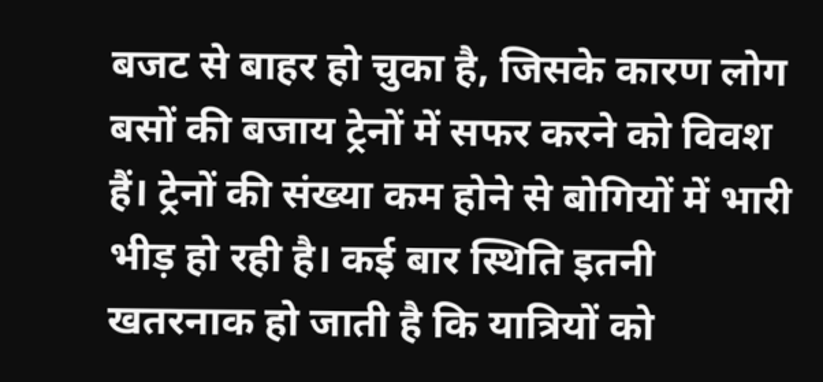बजट से बाहर हो चुका है, जिसके कारण लोग बसों की बजाय ट्रेनों में सफर करने को विवश हैं। ट्रेनों की संख्या कम होने से बोगियों में भारी भीड़ हो रही है। कई बार स्थिति इतनी खतरनाक हो जाती है कि यात्रियों को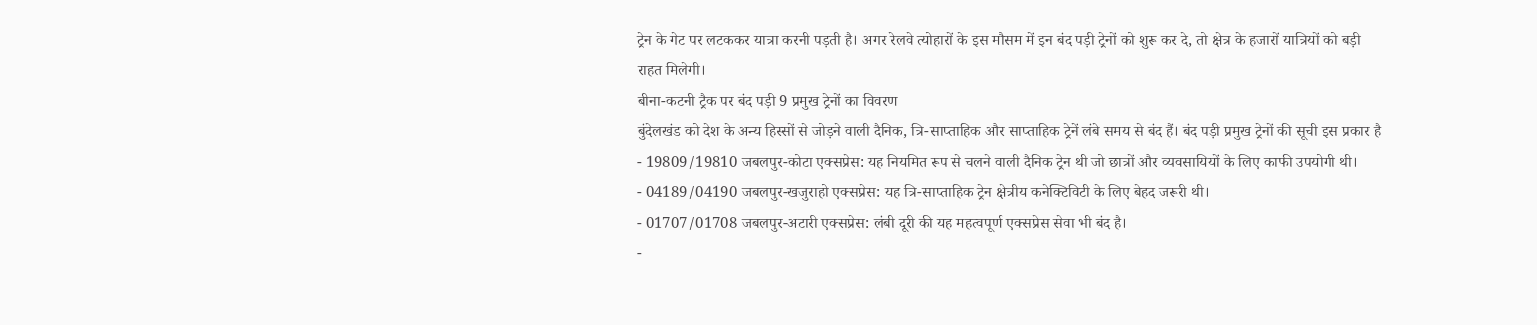ट्रेन के गेट पर लटककर यात्रा करनी पड़ती है। अगर रेलवे त्योहारों के इस मौसम में इन बंद पड़ी ट्रेनों को शुरू कर दे, तो क्षेत्र के हजारों यात्रियों को बड़ी राहत मिलेगी।
बीना-कटनी ट्रैक पर बंद पड़ी 9 प्रमुख ट्रेनों का विवरण
बुंदेलखंड को देश के अन्य हिस्सों से जोड़ने वाली दैनिक, त्रि-साप्ताहिक और साप्ताहिक ट्रेनें लंबे समय से बंद हैं। बंद पड़ी प्रमुख ट्रेनों की सूची इस प्रकार है
- 19809/19810 जबलपुर-कोटा एक्सप्रेस: यह नियमित रूप से चलने वाली दैनिक ट्रेन थी जो छात्रों और व्यवसायियों के लिए काफी उपयोगी थी।
- 04189/04190 जबलपुर-खजुराहो एक्सप्रेस: यह त्रि-साप्ताहिक ट्रेन क्षेत्रीय कनेक्टिविटी के लिए बेहद जरूरी थी।
- 01707/01708 जबलपुर-अटारी एक्सप्रेस: लंबी दूरी की यह महत्वपूर्ण एक्सप्रेस सेवा भी बंद है।
-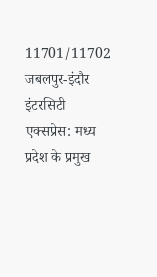11701/11702 जबलपुर-इंदौर इंटरसिटी एक्सप्रेस: मध्य प्रदेश के प्रमुख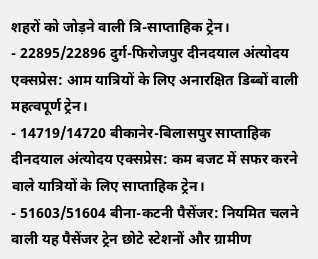शहरों को जोड़ने वाली त्रि-साप्ताहिक ट्रेन।
- 22895/22896 दुर्ग-फिरोजपुर दीनदयाल अंत्योदय एक्सप्रेस: आम यात्रियों के लिए अनारक्षित डिब्बों वाली महत्वपूर्ण ट्रेन।
- 14719/14720 बीकानेर-बिलासपुर साप्ताहिक दीनदयाल अंत्योदय एक्सप्रेस: कम बजट में सफर करने वाले यात्रियों के लिए साप्ताहिक ट्रेन।
- 51603/51604 बीना-कटनी पैसेंजर: नियमित चलने वाली यह पैसेंजर ट्रेन छोटे स्टेशनों और ग्रामीण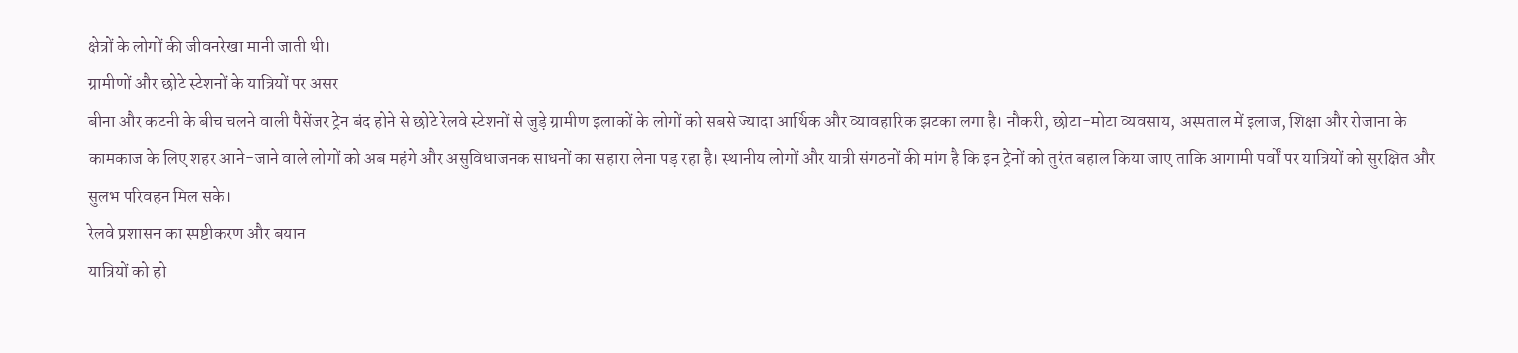क्षेत्रों के लोगों की जीवनरेखा मानी जाती थी।
ग्रामीणों और छोटे स्टेशनों के यात्रियों पर असर
बीना और कटनी के बीच चलने वाली पैसेंजर ट्रेन बंद होने से छोटे रेलवे स्टेशनों से जुड़े ग्रामीण इलाकों के लोगों को सबसे ज्यादा आर्थिक और व्यावहारिक झटका लगा है। नौकरी, छोटा-मोटा व्यवसाय, अस्पताल में इलाज, शिक्षा और रोजाना के कामकाज के लिए शहर आने-जाने वाले लोगों को अब महंगे और असुविधाजनक साधनों का सहारा लेना पड़ रहा है। स्थानीय लोगों और यात्री संगठनों की मांग है कि इन ट्रेनों को तुरंत बहाल किया जाए ताकि आगामी पर्वों पर यात्रियों को सुरक्षित और सुलभ परिवहन मिल सके।
रेलवे प्रशासन का स्पष्टीकरण और बयान
यात्रियों को हो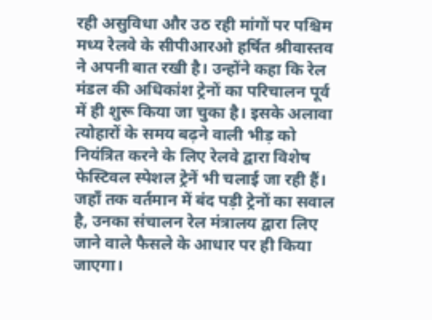रही असुविधा और उठ रही मांगों पर पश्चिम मध्य रेलवे के सीपीआरओ हर्षित श्रीवास्तव ने अपनी बात रखी है। उन्होंने कहा कि रेल मंडल की अधिकांश ट्रेनों का परिचालन पूर्व में ही शुरू किया जा चुका है। इसके अलावा त्योहारों के समय बढ़ने वाली भीड़ को नियंत्रित करने के लिए रेलवे द्वारा विशेष फेस्टिवल स्पेशल ट्रेनें भी चलाई जा रही हैं। जहाँ तक वर्तमान में बंद पड़ी ट्रेनों का सवाल है, उनका संचालन रेल मंत्रालय द्वारा लिए जाने वाले फैसले के आधार पर ही किया जाएगा।